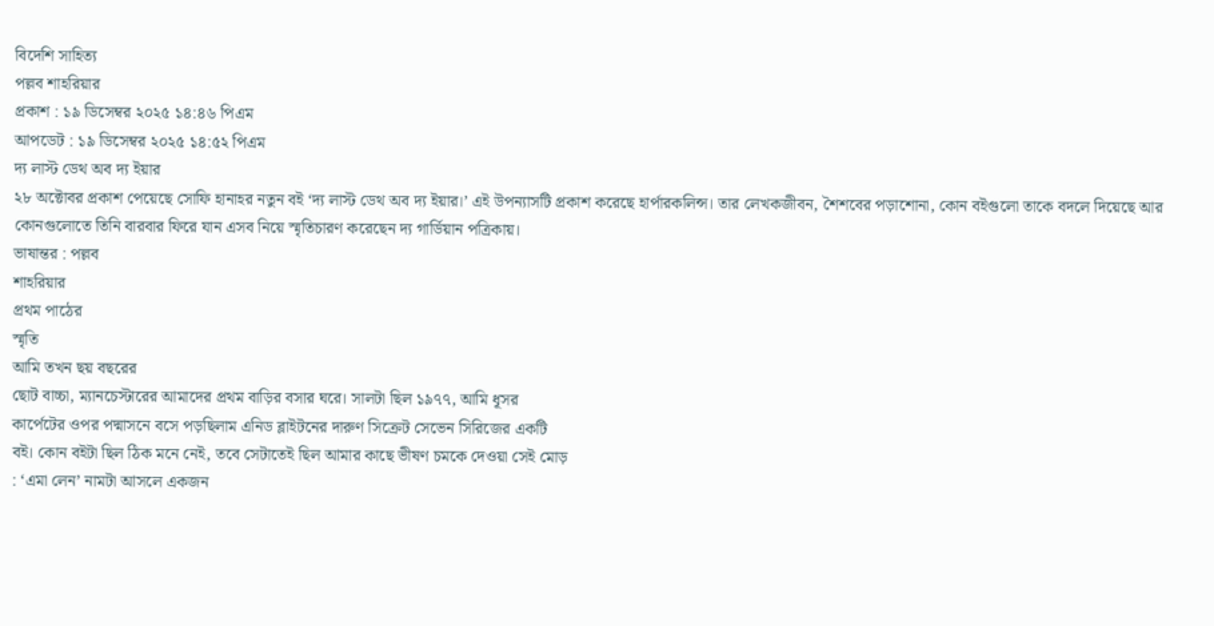বিদেশি সাহিত্য
পল্লব শাহরিয়ার
প্রকাশ : ১৯ ডিসেম্বর ২০২৫ ১৪:৪৬ পিএম
আপডেট : ১৯ ডিসেম্বর ২০২৫ ১৪:৫২ পিএম
দ্য লাস্ট ডেথ অব দ্য ইয়ার
২৮ অক্টোবর প্রকাশ পেয়েছে সোফি হানাহর নতুন বই ‘দ্য লাস্ট ডেথ অব দ্য ইয়ার।’ এই উপন্যাসটি প্রকাশ করেছে হার্পারকলিন্স। তার লেখকজীবন, শৈশবের পড়াশোনা, কোন বইগুলো তাকে বদলে দিয়েছে আর কোনগুলোতে তিনি বারবার ফিরে যান এসব নিয়ে স্মৃতিচারণ করেছেন দ্য গার্ডিয়ান পত্রিকায়।
ভাষান্তর : পল্লব
শাহরিয়ার
প্রথম পাঠের
স্মৃতি
আমি তখন ছয় বছরের
ছোট বাচ্চা, ম্যানচেস্টারের আমাদের প্রথম বাড়ির বসার ঘরে। সালটা ছিল ১৯৭৭, আমি ধূসর
কার্পেটের ওপর পদ্মাসনে বসে পড়ছিলাম এনিড ব্লাইটনের দারুণ সিক্রেট সেভেন সিরিজের একটি
বই। কোন বইটা ছিল ঠিক মনে নেই, তবে সেটাতেই ছিল আমার কাছে ভীষণ চমকে দেওয়া সেই মোড়
: ‘এমা লেন’ নামটা আসলে একজন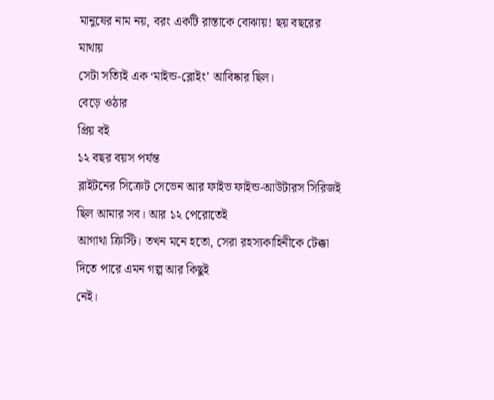মানুষের নাম নয়, বরং একটি রাস্তাকে বোঝায়! ছয় বছরের মাথায়
সেটা সত্যিই এক ‘মাইন্ড-ব্লোইং’ আবিষ্কার ছিল।
বেড়ে ওঠার
প্রিয় বই
১২ বছর বয়স পর্যন্ত
ব্লাইটনের সিক্রেট সেভেন আর ফাইভ ফাইন্ড-আউটারস সিরিজই ছিল আমার সব। আর ১২ পেরোতেই
আগাথা ক্রিস্টি। তখন মনে হতো, সেরা রহস্যকাহিনীকে টেক্কা দিতে পারে এমন গল্প আর কিছুই
নেই।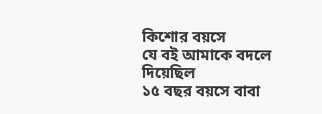কিশোর বয়সে
যে বই আমাকে বদলে দিয়েছিল
১৫ বছর বয়সে বাবা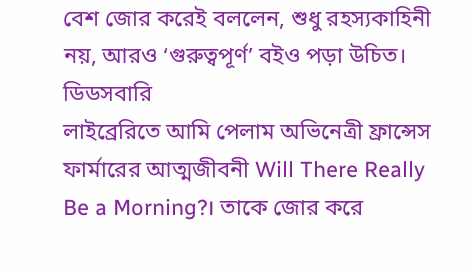বেশ জোর করেই বললেন, শুধু রহস্যকাহিনী নয়, আরও ‘গুরুত্বপূর্ণ’ বইও পড়া উচিত। ডিডসবারি
লাইব্রেরিতে আমি পেলাম অভিনেত্রী ফ্রান্সেস ফার্মারের আত্মজীবনী Will There Really
Be a Morning?। তাকে জোর করে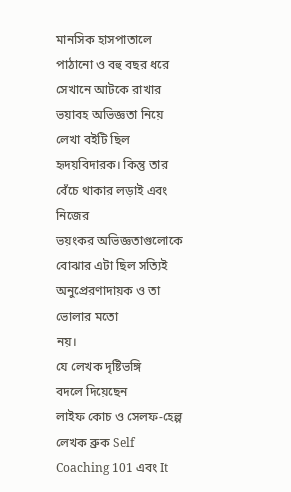মানসিক হাসপাতালে পাঠানো ও বহু বছর ধরে সেখানে আটকে রাখার
ভয়াবহ অভিজ্ঞতা নিয়ে লেখা বইটি ছিল হৃদয়বিদারক। কিন্তু তার বেঁচে থাকার লড়াই এবং নিজের
ভয়ংকর অভিজ্ঞতাগুলোকে বোঝার এটা ছিল সত্যিই অনুপ্রেরণাদায়ক ও তা ভোলার মতো
নয়।
যে লেখক দৃষ্টিভঙ্গি
বদলে দিয়েছেন
লাইফ কোচ ও সেলফ-হেল্প
লেখক ব্রুক Self Coaching 101 এবং It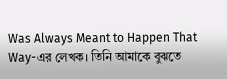Was Always Meant to Happen That
Way-এর লেখক। তিনি আমাকে বুঝতে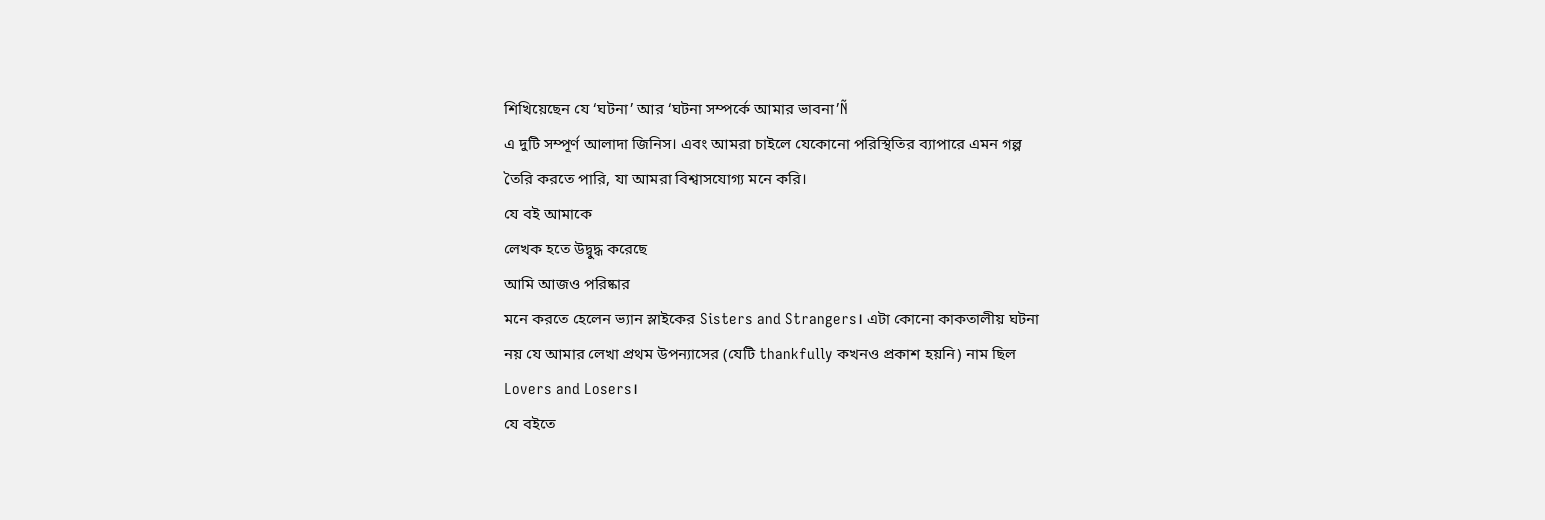শিখিয়েছেন যে ‘ঘটনা’ আর ‘ঘটনা সম্পর্কে আমার ভাবনা’Ñ
এ দুটি সম্পূর্ণ আলাদা জিনিস। এবং আমরা চাইলে যেকোনো পরিস্থিতির ব্যাপারে এমন গল্প
তৈরি করতে পারি, যা আমরা বিশ্বাসযোগ্য মনে করি।
যে বই আমাকে
লেখক হতে উদ্বুদ্ধ করেছে
আমি আজও পরিষ্কার
মনে করতে হেলেন ভ্যান স্লাইকের Sisters and Strangers। এটা কোনো কাকতালীয় ঘটনা
নয় যে আমার লেখা প্রথম উপন্যাসের (যেটি thankfully কখনও প্রকাশ হয়নি) নাম ছিল
Lovers and Losers।
যে বইতে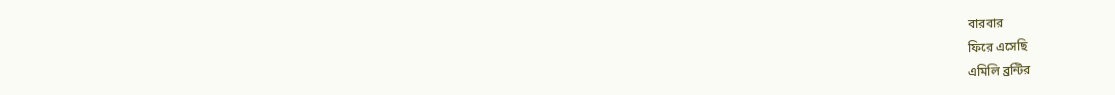বারবার
ফিরে এসেছি
এমিলি ব্রন্টির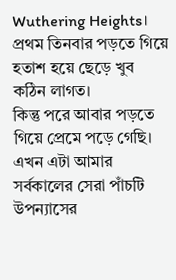Wuthering Heights। প্রথম তিনবার পড়তে গিয়ে হতাশ হয়ে ছেড়ে খুব কঠিন লাগত।
কিন্তু পরে আবার পড়তে গিয়ে প্রেমে পড়ে গেছি। এখন এটা আমার সর্বকালের সেরা পাঁচটি উপন্যাসের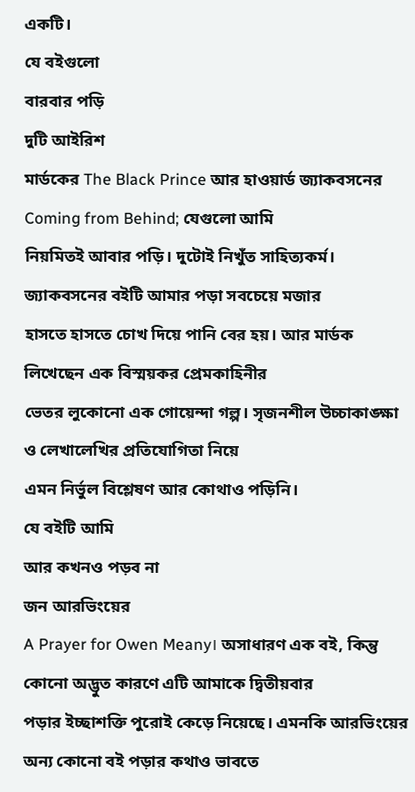একটি।
যে বইগুলো
বারবার পড়ি
দুটি আইরিশ
মার্ডকের The Black Prince আর হাওয়ার্ড জ্যাকবসনের Coming from Behind; যেগুলো আমি
নিয়মিতই আবার পড়ি। দুটোই নিখুঁত সাহিত্যকর্ম। জ্যাকবসনের বইটি আমার পড়া সবচেয়ে মজার
হাসতে হাসতে চোখ দিয়ে পানি বের হয়। আর মার্ডক লিখেছেন এক বিস্ময়কর প্রেমকাহিনীর
ভেতর লুকোনো এক গোয়েন্দা গল্প। সৃজনশীল উচ্চাকাঙ্ক্ষা ও লেখালেখির প্রতিযোগিতা নিয়ে
এমন নির্ভুল বিশ্লেষণ আর কোথাও পড়িনি।
যে বইটি আমি
আর কখনও পড়ব না
জন আরভিংয়ের
A Prayer for Owen Meany। অসাধারণ এক বই, কিন্তু কোনো অদ্ভুত কারণে এটি আমাকে দ্বিতীয়বার
পড়ার ইচ্ছাশক্তি পুরোই কেড়ে নিয়েছে। এমনকি আরভিংয়ের অন্য কোনো বই পড়ার কথাও ভাবতে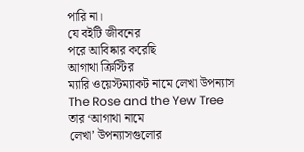পারি না।
যে বইটি জীবনের
পরে আবিষ্কার করেছি
আগাথা ক্রিস্টির
ম্যারি ওয়েস্টম্যাকট নামে লেখা উপন্যাস The Rose and the Yew Tree তার ‘আগাথা নামে
লেখা’ উপন্যাসগুলোর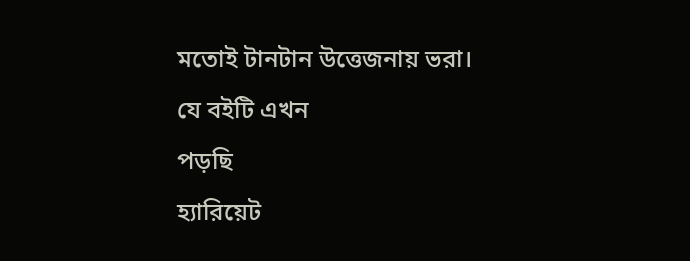মতোই টানটান উত্তেজনায় ভরা।
যে বইটি এখন
পড়ছি
হ্যারিয়েট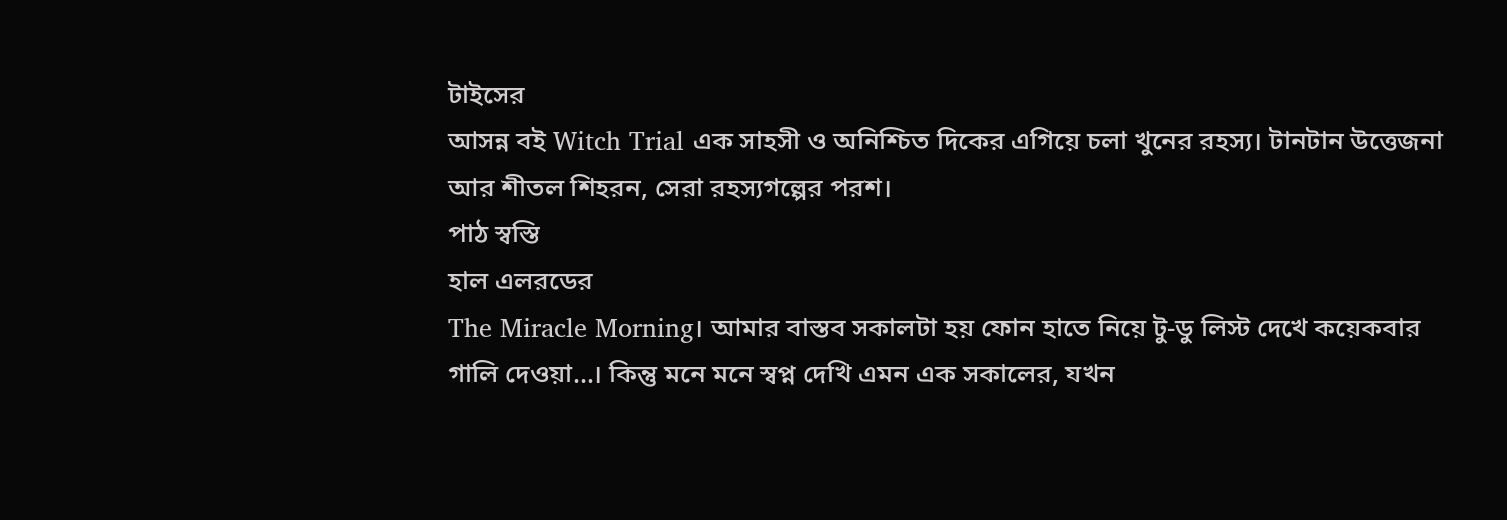টাইসের
আসন্ন বই Witch Trial এক সাহসী ও অনিশ্চিত দিকের এগিয়ে চলা খুনের রহস্য। টানটান উত্তেজনা
আর শীতল শিহরন, সেরা রহস্যগল্পের পরশ।
পাঠ স্বস্তি
হাল এলরডের
The Miracle Morning। আমার বাস্তব সকালটা হয় ফোন হাতে নিয়ে টু-ডু লিস্ট দেখে কয়েকবার
গালি দেওয়া…। কিন্তু মনে মনে স্বপ্ন দেখি এমন এক সকালের, যখন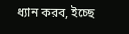ধ্যান করব, ইচ্ছে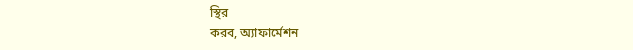স্থির
করব, অ্যাফার্মেশন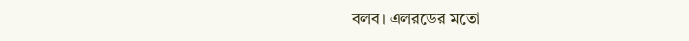বলব। এলরডের মতো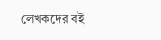লেখকদের বই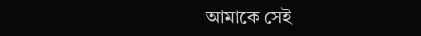আমাকে সেই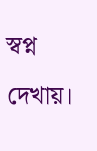স্বপ্ন দেখায়।